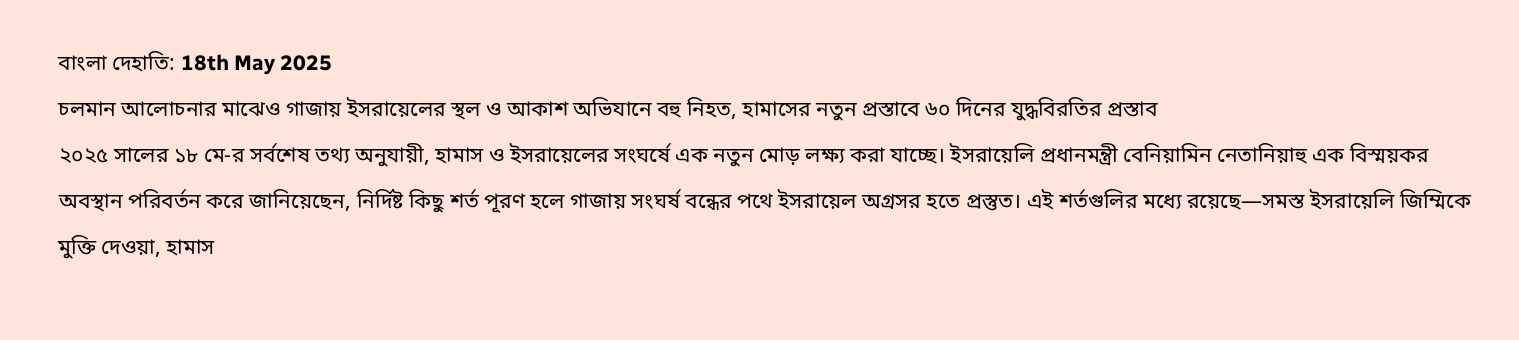বাংলা দেহাতি: 18th May 2025
চলমান আলোচনার মাঝেও গাজায় ইসরায়েলের স্থল ও আকাশ অভিযানে বহু নিহত, হামাসের নতুন প্রস্তাবে ৬০ দিনের যুদ্ধবিরতির প্রস্তাব
২০২৫ সালের ১৮ মে-র সর্বশেষ তথ্য অনুযায়ী, হামাস ও ইসরায়েলের সংঘর্ষে এক নতুন মোড় লক্ষ্য করা যাচ্ছে। ইসরায়েলি প্রধানমন্ত্রী বেনিয়ামিন নেতানিয়াহু এক বিস্ময়কর অবস্থান পরিবর্তন করে জানিয়েছেন, নির্দিষ্ট কিছু শর্ত পূরণ হলে গাজায় সংঘর্ষ বন্ধের পথে ইসরায়েল অগ্রসর হতে প্রস্তুত। এই শর্তগুলির মধ্যে রয়েছে—সমস্ত ইসরায়েলি জিম্মিকে মুক্তি দেওয়া, হামাস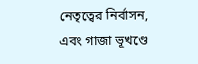নেতৃত্বের নির্বাসন, এবং গাজা ভূখণ্ডে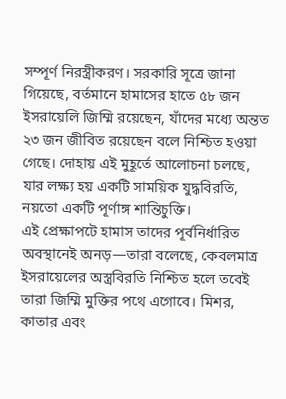সম্পূর্ণ নিরস্ত্রীকরণ। সরকারি সূত্রে জানা গিয়েছে, বর্তমানে হামাসের হাতে ৫৮ জন ইসরায়েলি জিম্মি রয়েছেন, যাঁদের মধ্যে অন্তত ২৩ জন জীবিত রয়েছেন বলে নিশ্চিত হওয়া গেছে। দোহায় এই মুহূর্তে আলোচনা চলছে, যার লক্ষ্য হয় একটি সাময়িক যুদ্ধবিরতি, নয়তো একটি পূর্ণাঙ্গ শান্তিচুক্তি।
এই প্রেক্ষাপটে হামাস তাদের পূর্বনির্ধারিত অবস্থানেই অনড়—তারা বলেছে, কেবলমাত্র ইসরায়েলের অস্ত্রবিরতি নিশ্চিত হলে তবেই তারা জিম্মি মুক্তির পথে এগোবে। মিশর, কাতার এবং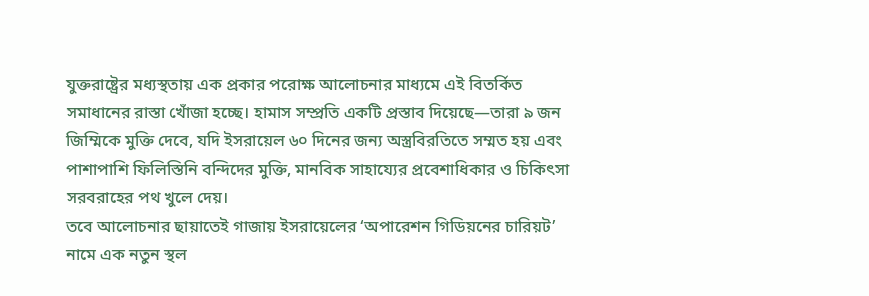যুক্তরাষ্ট্রের মধ্যস্থতায় এক প্রকার পরোক্ষ আলোচনার মাধ্যমে এই বিতর্কিত সমাধানের রাস্তা খোঁজা হচ্ছে। হামাস সম্প্রতি একটি প্রস্তাব দিয়েছে—তারা ৯ জন জিম্মিকে মুক্তি দেবে, যদি ইসরায়েল ৬০ দিনের জন্য অস্ত্রবিরতিতে সম্মত হয় এবং পাশাপাশি ফিলিস্তিনি বন্দিদের মুক্তি, মানবিক সাহায্যের প্রবেশাধিকার ও চিকিৎসা সরবরাহের পথ খুলে দেয়।
তবে আলোচনার ছায়াতেই গাজায় ইসরায়েলের ‘অপারেশন গিডিয়নের চারিয়ট’ নামে এক নতুন স্থল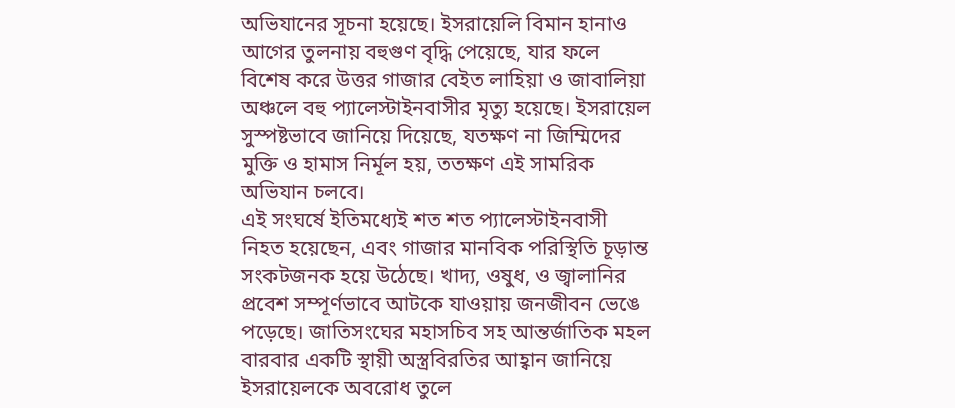অভিযানের সূচনা হয়েছে। ইসরায়েলি বিমান হানাও আগের তুলনায় বহুগুণ বৃদ্ধি পেয়েছে, যার ফলে বিশেষ করে উত্তর গাজার বেইত লাহিয়া ও জাবালিয়া অঞ্চলে বহু প্যালেস্টাইনবাসীর মৃত্যু হয়েছে। ইসরায়েল সুস্পষ্টভাবে জানিয়ে দিয়েছে, যতক্ষণ না জিম্মিদের মুক্তি ও হামাস নির্মূল হয়, ততক্ষণ এই সামরিক অভিযান চলবে।
এই সংঘর্ষে ইতিমধ্যেই শত শত প্যালেস্টাইনবাসী নিহত হয়েছেন, এবং গাজার মানবিক পরিস্থিতি চূড়ান্ত সংকটজনক হয়ে উঠেছে। খাদ্য, ওষুধ, ও জ্বালানির প্রবেশ সম্পূর্ণভাবে আটকে যাওয়ায় জনজীবন ভেঙে পড়েছে। জাতিসংঘের মহাসচিব সহ আন্তর্জাতিক মহল বারবার একটি স্থায়ী অস্ত্রবিরতির আহ্বান জানিয়ে ইসরায়েলকে অবরোধ তুলে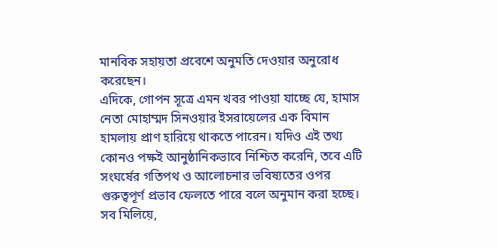মানবিক সহায়তা প্রবেশে অনুমতি দেওয়ার অনুরোধ করেছেন।
এদিকে, গোপন সূত্রে এমন খবর পাওয়া যাচ্ছে যে, হামাস নেতা মোহাম্মদ সিনওয়ার ইসরায়েলের এক বিমান হামলায় প্রাণ হারিয়ে থাকতে পারেন। যদিও এই তথ্য কোনও পক্ষই আনুষ্ঠানিকভাবে নিশ্চিত করেনি, তবে এটি সংঘর্ষের গতিপথ ও আলোচনার ভবিষ্যতের ওপর গুরুত্বপূর্ণ প্রভাব ফেলতে পারে বলে অনুমান করা হচ্ছে।
সব মিলিয়ে,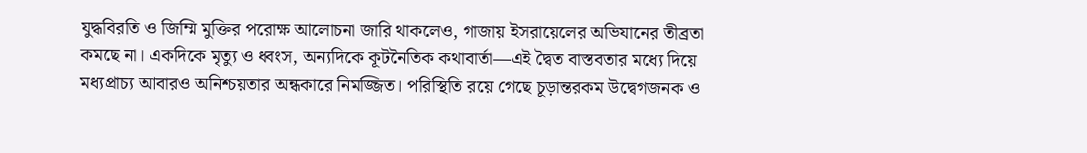যুদ্ধবিরতি ও জিম্মি মুক্তির পরোক্ষ আলোচনা জারি থাকলেও, গাজায় ইসরায়েলের অভিযানের তীব্রতা কমছে না। একদিকে মৃত্যু ও ধ্বংস, অন্যদিকে কূটনৈতিক কথাবার্তা—এই দ্বৈত বাস্তবতার মধ্যে দিয়ে মধ্যপ্রাচ্য আবারও অনিশ্চয়তার অন্ধকারে নিমজ্জিত। পরিস্থিতি রয়ে গেছে চূড়ান্তরকম উদ্বেগজনক ও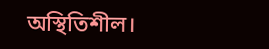অস্থিতিশীল।